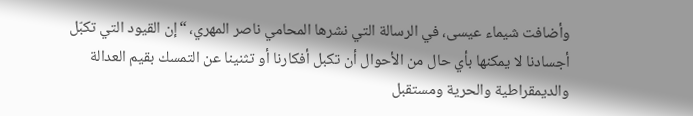وأضافت شيماء عيسى، في الرسالة التي نشرها المحامي ناصر المهري، “إن القيود التي تكبّل أجسادنا لا يمكنها بأي حال من الأحوال أن تكبل أفكارنا أو تثنينا عن التمسك بقيم العدالة والديمقراطية والحرية ومستقبل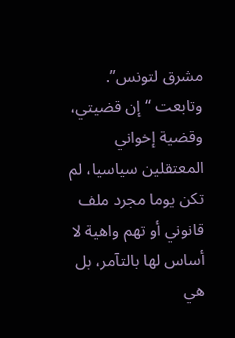مشرق لتونس”.
وتابعت “إن قضيتي، وقضية إخواني المعتقلين سياسيا، لم تكن يوما مجرد ملف قانوني أو تهم واهية لا أساس لها بالتآمر، بل هي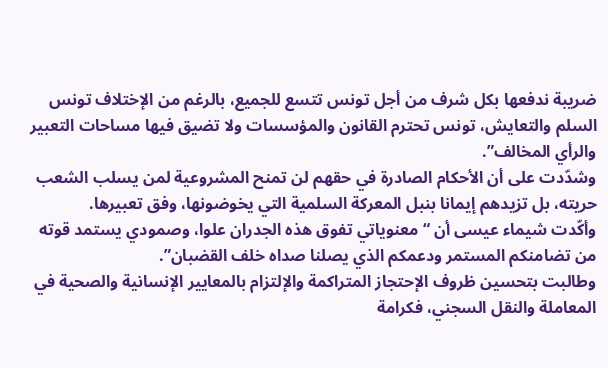ضريبة ندفعها بكل شرف من أجل تونس تتسع للجميع، بالرغم من الإختلاف تونس السلم والتعايش، تونس تحترم القانون والمؤسسات ولا تضيق فيها مساحات التعبير والرأي المخالف”.
وشدّدت على أن الأحكام الصادرة في حقهم لن تمنح المشروعية لمن يسلب الشعب حريته، بل تزيدهم إيمانا بنبل المعركة السلمية التي يخوضونها، وفق تعبيرها.
وأكّدت شيماء عيسى أن “معنوياتي تفوق هذه الجدران علوا، وصمودي يستمد قوته من تضامنكم المستمر ودعمكم الذي يصلنا صداه خلف القضبان”.
وطالبت بتحسين ظروف الإحتجاز المتراكمة والإلتزام بالمعايير الإنسانية والصحية في المعاملة والنقل السجني، فكرامة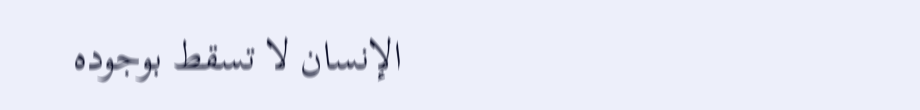الإنسان لا تسقط بوجوده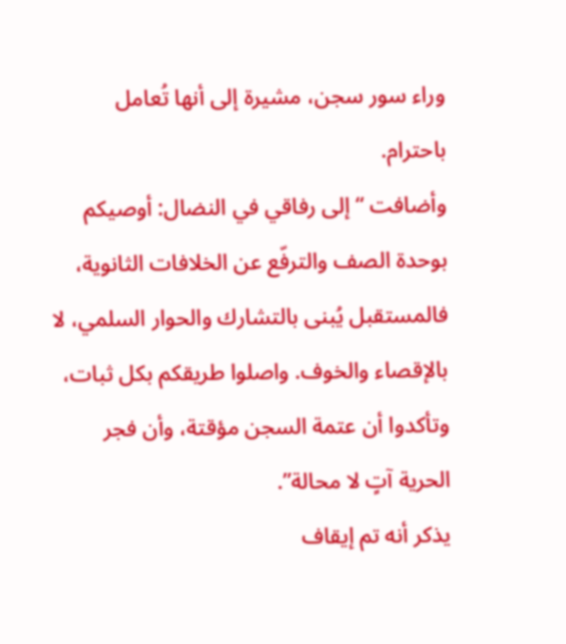وراء سور سجن، مشيرة إلى أنها تُعامل باحترام.
وأضافت “إلى رفاقي في النضال: أوصيكم بوحدة الصف والترفّع عن الخلافات الثانوية، فالمستقبل يُبنى بالتشارك والحوار السلمي، لا بالإقصاء والخوف. واصلوا طريقكم بكل ثبات، وتأكدوا أن عتمة السجن مؤقتة، وأن فجر الحرية آتٍ لا محالة”.
يذكر أنه تم إيقاف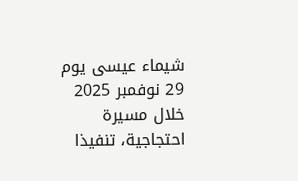شيماء عيسى يوم 29 نوفمبر 2025 خلال مسيرة احتجاجية، تنفيذا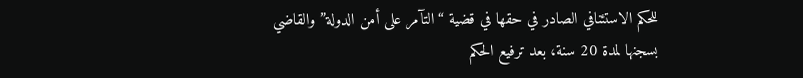للحكم الاستئنافي الصادر في حقها في قضية “التآمر على أمن الدولة” والقاضي بسجنها لمدة 20 سنة، بعد ترفيع الحكم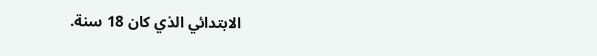الابتدائي الذي كان 18 سنة.